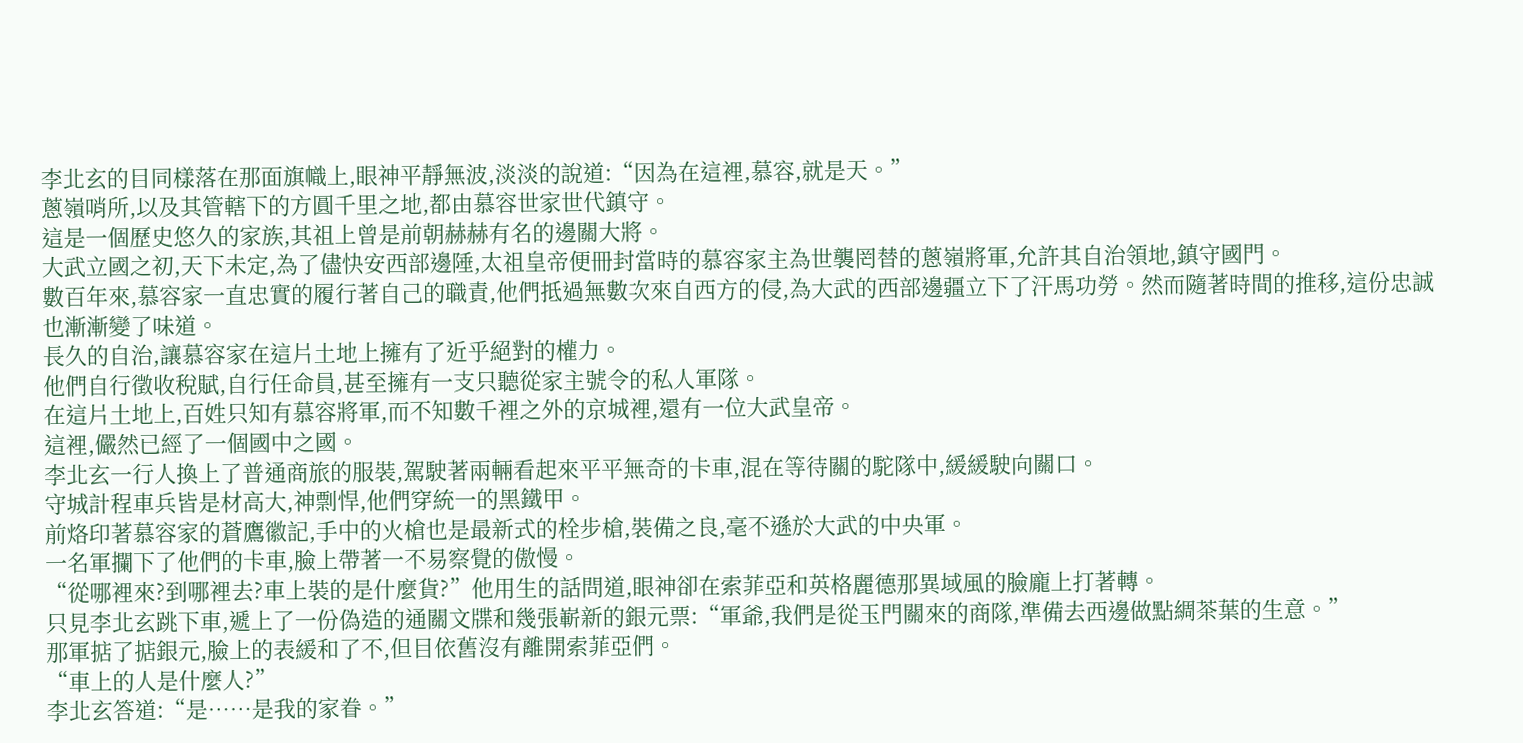李北玄的目同樣落在那面旗幟上,眼神平靜無波,淡淡的說道:“因為在這裡,慕容,就是天。”
蔥嶺哨所,以及其管轄下的方圓千里之地,都由慕容世家世代鎮守。
這是一個歷史悠久的家族,其祖上曾是前朝赫赫有名的邊關大將。
大武立國之初,天下未定,為了儘快安西部邊陲,太祖皇帝便冊封當時的慕容家主為世襲罔替的蔥嶺將軍,允許其自治領地,鎮守國門。
數百年來,慕容家一直忠實的履行著自己的職責,他們抵過無數次來自西方的侵,為大武的西部邊疆立下了汗馬功勞。然而隨著時間的推移,這份忠誠也漸漸變了味道。
長久的自治,讓慕容家在這片土地上擁有了近乎絕對的權力。
他們自行徵收稅賦,自行任命員,甚至擁有一支只聽從家主號令的私人軍隊。
在這片土地上,百姓只知有慕容將軍,而不知數千裡之外的京城裡,還有一位大武皇帝。
這裡,儼然已經了一個國中之國。
李北玄一行人換上了普通商旅的服裝,駕駛著兩輛看起來平平無奇的卡車,混在等待關的駝隊中,緩緩駛向關口。
守城計程車兵皆是材高大,神剽悍,他們穿統一的黑鐵甲。
前烙印著慕容家的蒼鷹徽記,手中的火槍也是最新式的栓步槍,裝備之良,毫不遜於大武的中央軍。
一名軍攔下了他們的卡車,臉上帶著一不易察覺的傲慢。
“從哪裡來?到哪裡去?車上裝的是什麼貨?”他用生的話問道,眼神卻在索菲亞和英格麗德那異域風的臉龐上打著轉。
只見李北玄跳下車,遞上了一份偽造的通關文牒和幾張嶄新的銀元票:“軍爺,我們是從玉門關來的商隊,準備去西邊做點綢茶葉的生意。”
那軍掂了掂銀元,臉上的表緩和了不,但目依舊沒有離開索菲亞們。
“車上的人是什麼人?”
李北玄答道:“是……是我的家眷。”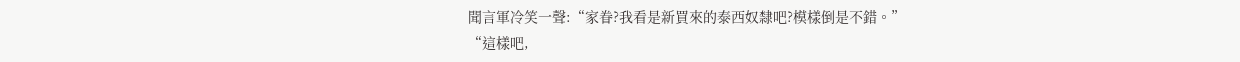聞言軍冷笑一聲:“家眷?我看是新買來的泰西奴隸吧?模樣倒是不錯。”
“這樣吧,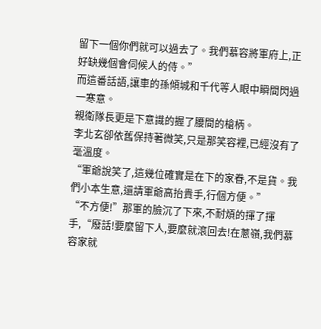留下一個你們就可以過去了。我們慕容將軍府上,正好缺幾個會伺候人的侍。”
而這番話語,讓車的孫傾城和千代等人眼中瞬間閃過一寒意。
親衛隊長更是下意識的握了腰間的槍柄。
李北玄卻依舊保持著微笑,只是那笑容裡,已經沒有了毫溫度。
“軍爺說笑了,這幾位確實是在下的家眷,不是貨。我們小本生意,還請軍爺高抬貴手,行個方便。”
“不方便!”那軍的臉沉了下來,不耐煩的揮了揮手,“廢話!要麼留下人,要麼就滾回去!在蔥嶺,我們慕容家就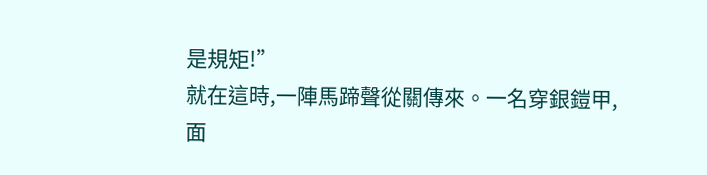是規矩!”
就在這時,一陣馬蹄聲從關傳來。一名穿銀鎧甲,面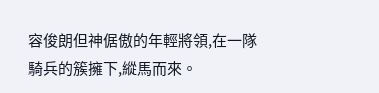容俊朗但神倨傲的年輕將領,在一隊騎兵的簇擁下,縱馬而來。